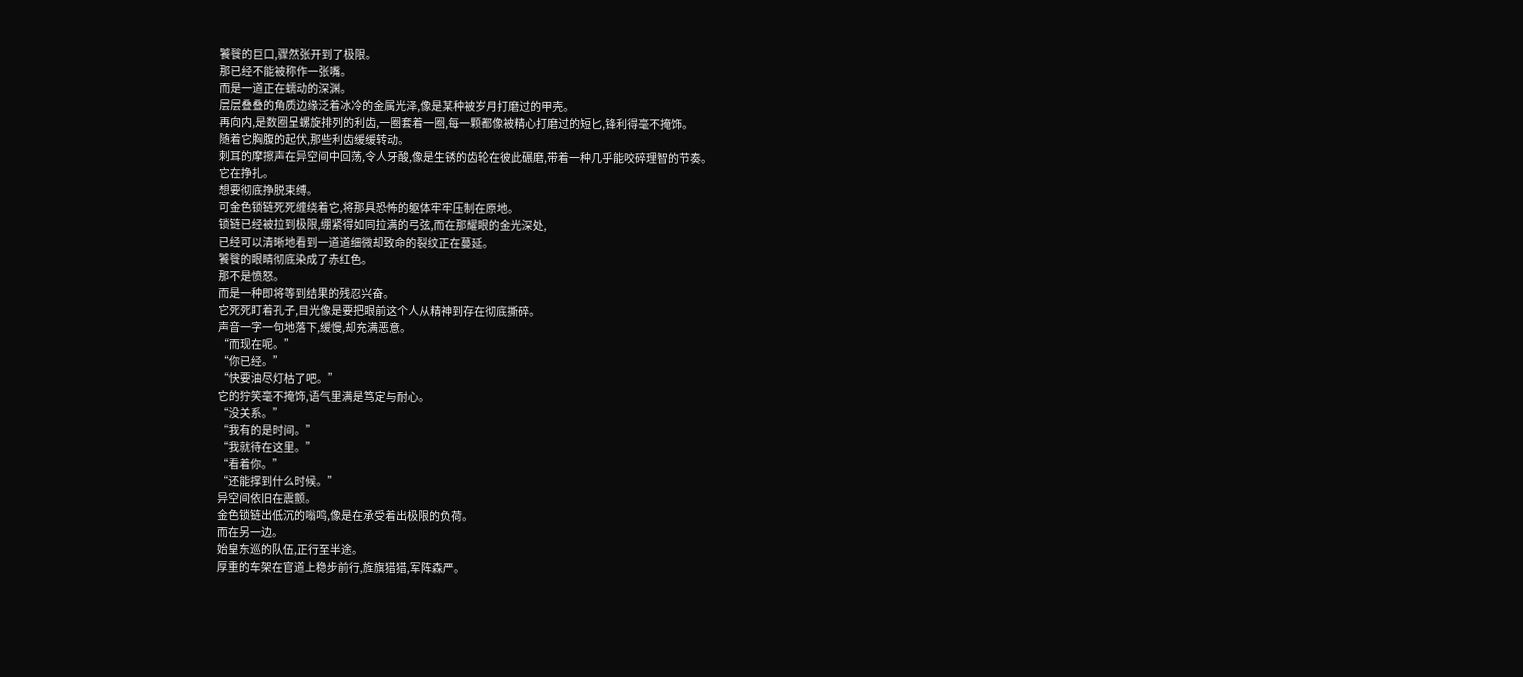饕餮的巨口,骤然张开到了极限。
那已经不能被称作一张嘴。
而是一道正在蠕动的深渊。
层层叠叠的角质边缘泛着冰冷的金属光泽,像是某种被岁月打磨过的甲壳。
再向内,是数圈呈螺旋排列的利齿,一圈套着一圈,每一颗都像被精心打磨过的短匕,锋利得毫不掩饰。
随着它胸腹的起伏,那些利齿缓缓转动。
刺耳的摩擦声在异空间中回荡,令人牙酸,像是生锈的齿轮在彼此碾磨,带着一种几乎能咬碎理智的节奏。
它在挣扎。
想要彻底挣脱束缚。
可金色锁链死死缠绕着它,将那具恐怖的躯体牢牢压制在原地。
锁链已经被拉到极限,绷紧得如同拉满的弓弦,而在那耀眼的金光深处,
已经可以清晰地看到一道道细微却致命的裂纹正在蔓延。
饕餮的眼睛彻底染成了赤红色。
那不是愤怒。
而是一种即将等到结果的残忍兴奋。
它死死盯着孔子,目光像是要把眼前这个人从精神到存在彻底撕碎。
声音一字一句地落下,缓慢,却充满恶意。
“而现在呢。”
“你已经。”
“快要油尽灯枯了吧。”
它的狞笑毫不掩饰,语气里满是笃定与耐心。
“没关系。”
“我有的是时间。”
“我就待在这里。”
“看着你。”
“还能撑到什么时候。”
异空间依旧在震颤。
金色锁链出低沉的嗡鸣,像是在承受着出极限的负荷。
而在另一边。
始皇东巡的队伍,正行至半途。
厚重的车架在官道上稳步前行,旌旗猎猎,军阵森严。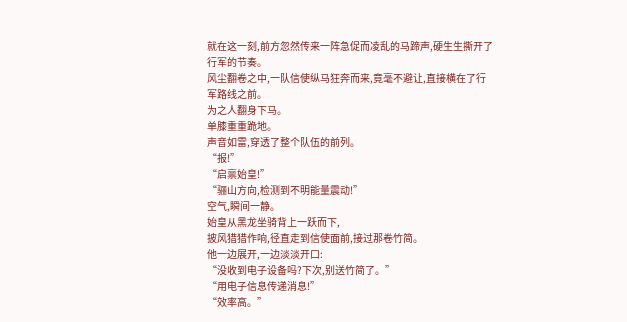就在这一刻,前方忽然传来一阵急促而凌乱的马蹄声,硬生生撕开了行军的节奏。
风尘翻卷之中,一队信使纵马狂奔而来,竟毫不避让,直接横在了行军路线之前。
为之人翻身下马。
单膝重重跪地。
声音如雷,穿透了整个队伍的前列。
“报!”
“启禀始皇!”
“骊山方向,检测到不明能量震动!”
空气,瞬间一静。
始皇从黑龙坐骑背上一跃而下,
披风猎猎作响,径直走到信使面前,接过那卷竹简。
他一边展开,一边淡淡开口:
“没收到电子设备吗?下次,别送竹简了。”
“用电子信息传递消息!”
“效率高。”